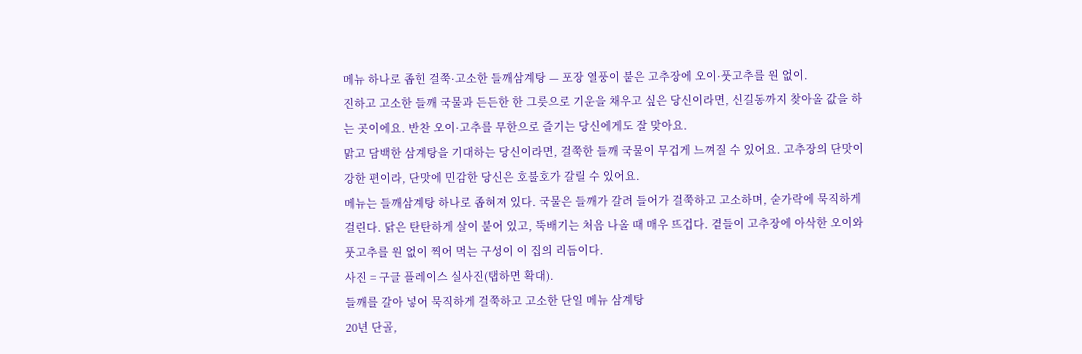메뉴 하나로 좁힌 걸쭉·고소한 들깨삼계탕 — 포장 열풍이 붙은 고추장에 오이·풋고추를 원 없이.
진하고 고소한 들깨 국물과 든든한 한 그릇으로 기운을 채우고 싶은 당신이라면, 신길동까지 찾아올 값을 하는 곳이에요. 반찬 오이·고추를 무한으로 즐기는 당신에게도 잘 맞아요.
맑고 담백한 삼계탕을 기대하는 당신이라면, 걸쭉한 들깨 국물이 무겁게 느껴질 수 있어요. 고추장의 단맛이 강한 편이라, 단맛에 민감한 당신은 호불호가 갈릴 수 있어요.
메뉴는 들깨삼계탕 하나로 좁혀져 있다. 국물은 들깨가 갈려 들어가 걸쭉하고 고소하며, 숟가락에 묵직하게 걸린다. 닭은 탄탄하게 살이 붙어 있고, 뚝배기는 처음 나올 때 매우 뜨겁다. 곁들이 고추장에 아삭한 오이와 풋고추를 원 없이 찍어 먹는 구성이 이 집의 리듬이다.
사진 = 구글 플레이스 실사진(탭하면 확대).
들깨를 갈아 넣어 묵직하게 걸쭉하고 고소한 단일 메뉴 삼계탕
20년 단골,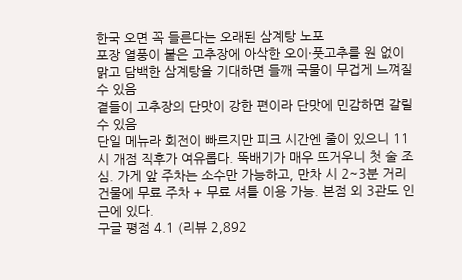한국 오면 꼭 들른다는 오래된 삼계탕 노포
포장 열풍이 붙은 고추장에 아삭한 오이·풋고추를 원 없이
맑고 담백한 삼계탕을 기대하면 들깨 국물이 무겁게 느껴질 수 있음
곁들이 고추장의 단맛이 강한 편이라 단맛에 민감하면 갈릴 수 있음
단일 메뉴라 회전이 빠르지만 피크 시간엔 줄이 있으니 11시 개점 직후가 여유롭다. 뚝배기가 매우 뜨거우니 첫 술 조심. 가게 앞 주차는 소수만 가능하고, 만차 시 2~3분 거리 건물에 무료 주차 + 무료 셔틀 이용 가능. 본점 외 3관도 인근에 있다.
구글 평점 4.1 (리뷰 2,892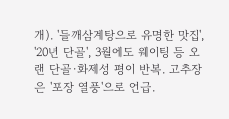개). '들깨삼계탕으로 유명한 맛집', '20년 단골', 3월에도 웨이팅 등 오랜 단골·화제성 평이 반복. 고추장은 '포장 열풍'으로 언급.